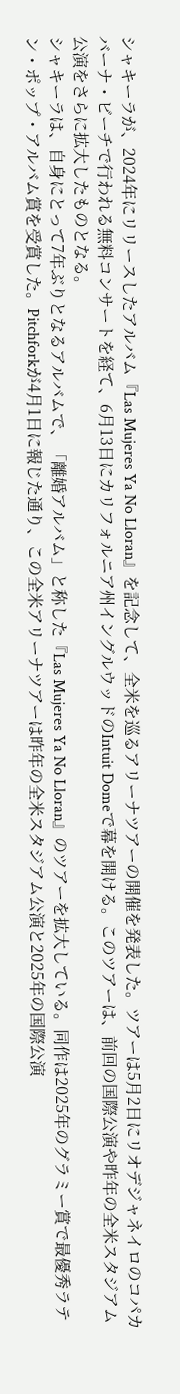シャキーラが、2024年にリリースしたアルバム『Las Mujeres Ya No Lloran』を記念して、全米を巡るアリーナツアーの開催を発表した。ツアーは5月2日にリオデジャネイロのコパカバーナ・ビーチで行われる無料コンサートを経て、6月13日にカリフォルニア州イングルウッドのIntuit Domeで幕を開ける。このツアーは、前回の国際公演や昨年の全米スタジアム公演をさらに拡大したものとなる。
シャキーラは、自身にとって7年ぶりとなるアルバムで、「離婚アルバム」と称した『Las Mujeres Ya No Lloran』のツアーを拡大している。同作は2025年のグラミー賞で最優秀ラテン・ポップ・アルバム賞を受賞した。Pitchforkが4月1日に報じた通り、この全米アリーナツアーは昨年の全米スタジアム公演と2025年の国際公演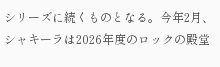シリーズに続くものとなる。今年2月、シャキーラは2026年度のロックの殿堂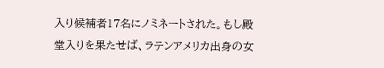入り候補者17名にノミネートされた。もし殿堂入りを果たせば、ラテンアメリカ出身の女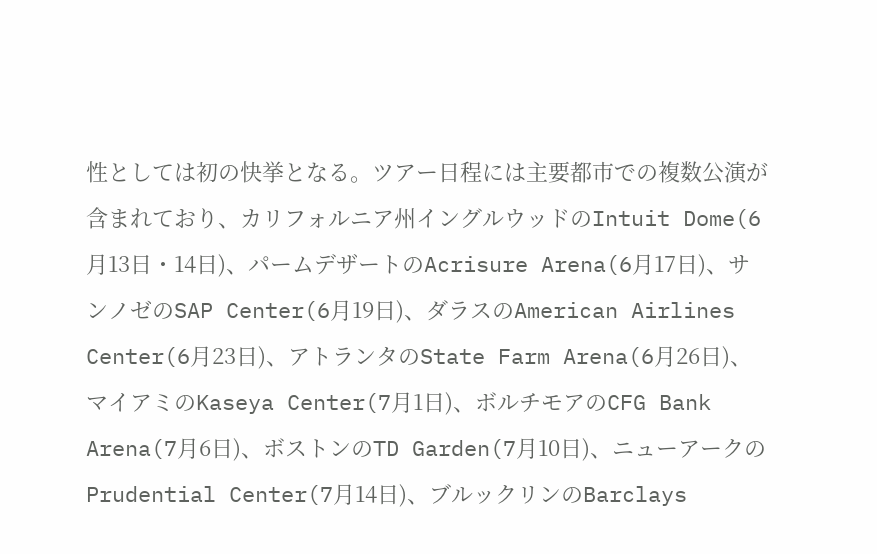性としては初の快挙となる。ツアー日程には主要都市での複数公演が含まれており、カリフォルニア州イングルウッドのIntuit Dome(6月13日・14日)、パームデザートのAcrisure Arena(6月17日)、サンノゼのSAP Center(6月19日)、ダラスのAmerican Airlines Center(6月23日)、アトランタのState Farm Arena(6月26日)、マイアミのKaseya Center(7月1日)、ボルチモアのCFG Bank Arena(7月6日)、ボストンのTD Garden(7月10日)、ニューアークのPrudential Center(7月14日)、ブルックリンのBarclays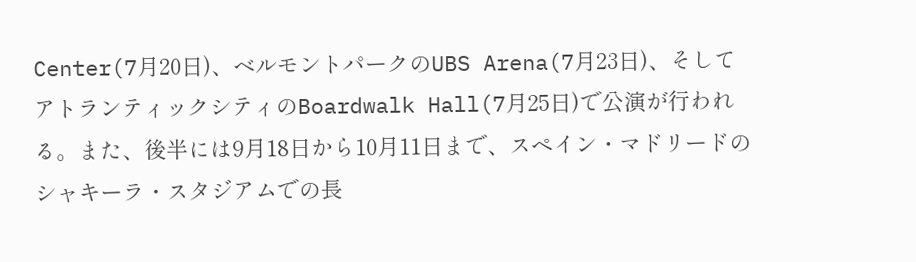Center(7月20日)、ベルモントパークのUBS Arena(7月23日)、そしてアトランティックシティのBoardwalk Hall(7月25日)で公演が行われる。また、後半には9月18日から10月11日まで、スペイン・マドリードのシャキーラ・スタジアムでの長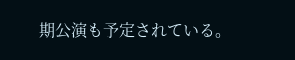期公演も予定されている。